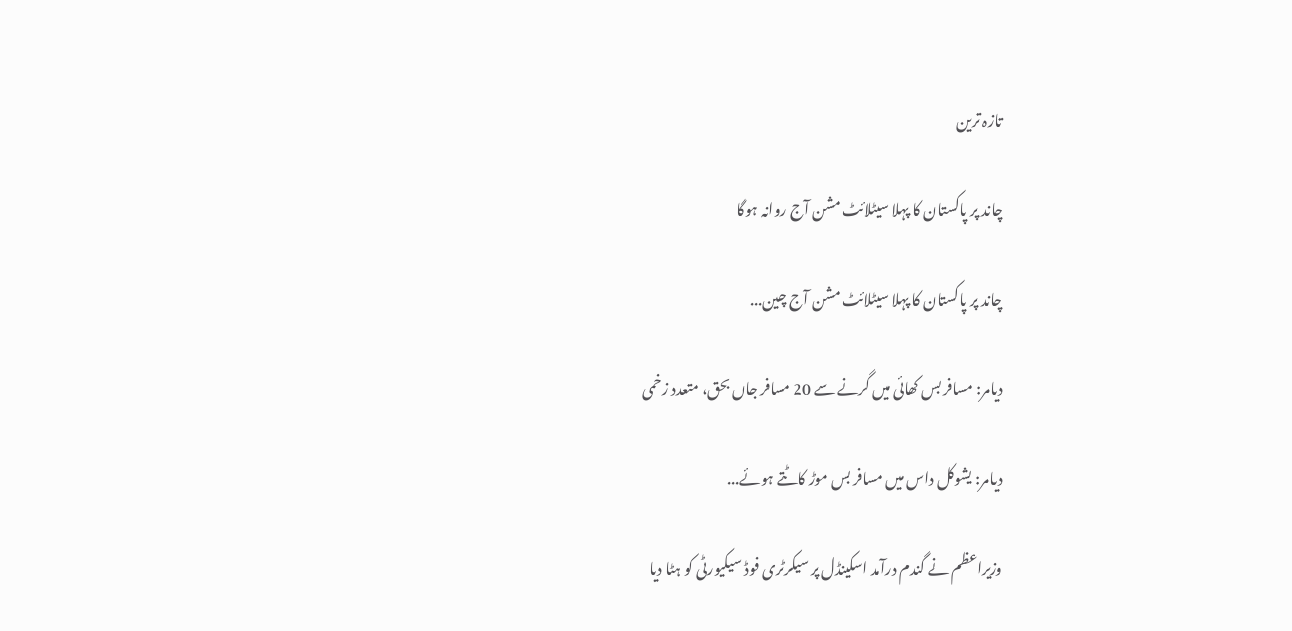تازہ ترین

چاند پر پاکستان کا پہلا سیٹلائٹ مشن آج روانہ ہوگا

چاند پر پاکستان کا پہلا سیٹلائٹ مشن آج چین...

دیامر: مسافر بس کھائی میں گرنے سے 20 مسافر جاں بحق، متعدد زخمی

دیامر: یشوکل داس میں مسافر بس موڑ کاٹتے ہوئے...

وزیراعظم نے گندم درآمد اسکینڈل پر سیکرٹری فوڈ سیکیورٹی کو ہٹا دیا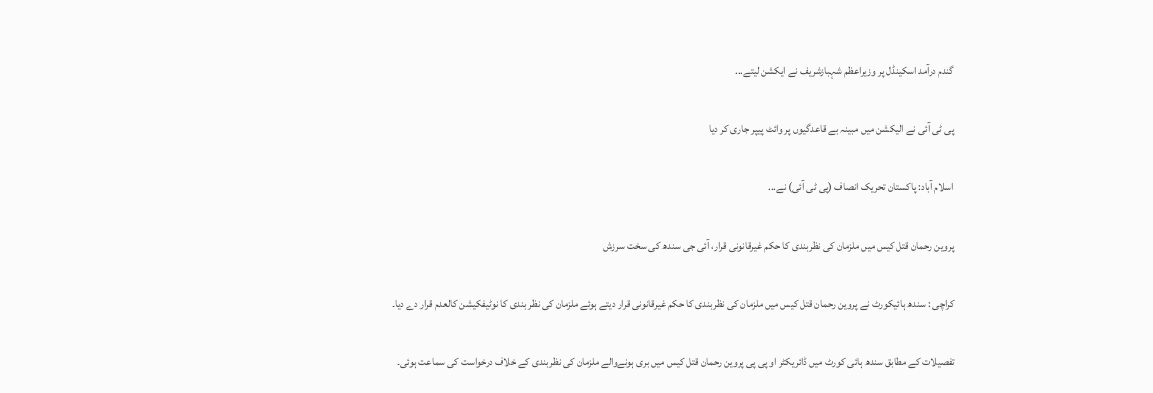گندم درآمد اسکینڈل پر وزیراعظم شہبازشریف نے ایکشن لیتے...

پی ٹی آئی نے الیکشن میں مبینہ بے قاعدگیوں پر وائٹ پیپر جاری کر دیا

اسلام آباد: پاکستان تحریک انصاف (پی ٹی آئی) نے...

پروین رحمان قتل کیس میں ملزمان کی نظربندی کا حکم غیرقانونی قرار، آئی جی سندھ کی سخت سرزش

کراچی : سندھ ہائیکورٹ نے پروین رحمان قتل کیس میں ملزمان کی نظربندی کا حکم غیرقانونی قرار دیتے ہوئے ملزمان کی نظر بندی کا نوٹیفکیشن کالعدم قرار دے دیا۔

تفصیلات کے مطابق سندھ ہائی کورٹ میں ڈائریکٹر او پی پی پروین رحمان قتل کیس میں بری ہونےوالے ملزمان کی نظربندی کے خلاف درخواست کی سماعت ہوئی۔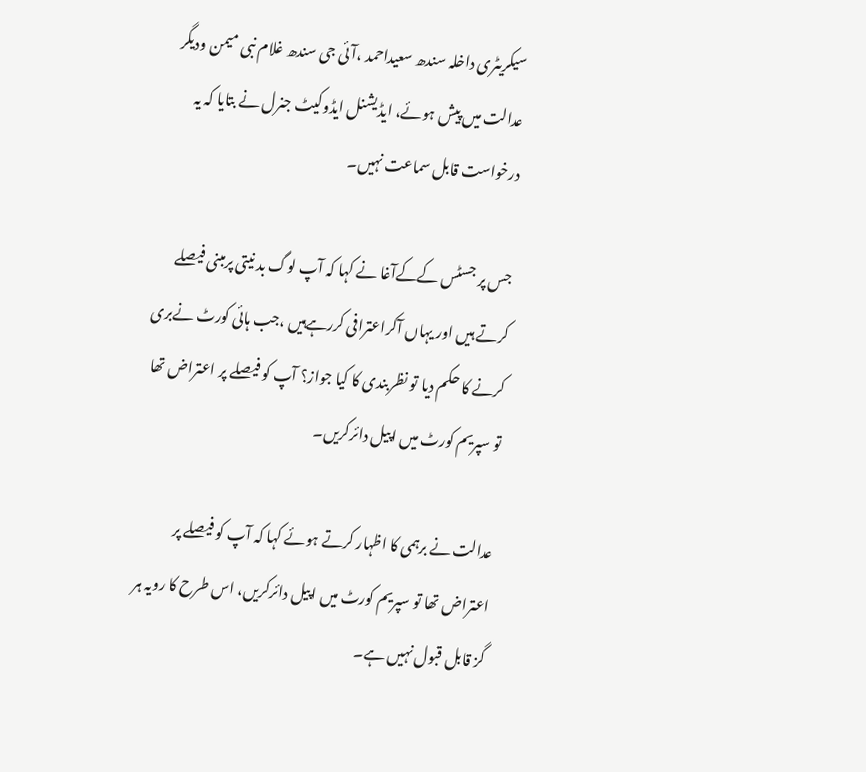سیکریٹری داخلہ سندھ سعیداحمد ،آئی جی سندھ غلام نبی میمن ودیگر عدالت میں پیش ہوئے، ایڈیشنل ایڈوکیٹ جنرل نے بتایا کہ یہ درخواست قابل سماعت نہیں۔

جس پر جسٹس کےکےآغا نے کہا کہ آپ لوگ بد نیتی پرمبنی فیصلے کرتے ہیں اور یہاں آکراعترافی کررہےہیں ،جب ہائی کورٹ نےبری کرنے کا حکم دیا تو نظربندی کا کیا جواز؟ آپ کو فیصلے پر اعتراض تھا تو سپریم کورٹ میں اپیل دائرکریں۔

عدالت نے برہمی کا اظہار کرتے ہوئے کہا کہ آپ کو فیصلے پر اعتراض تھا تو سپریم کورٹ میں اپیل دائرکریں، اس طرح کا رویہ ہر گز قابل قبول نہیں ہے۔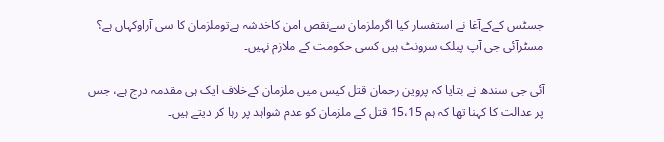جسٹس کےکےآغا نے استفسار کیا اگرملزمان سےنقص امن کاخدشہ ہےتوملزمان کا سی آراوکہاں ہے؟ مسٹرآئی جی آپ پبلک سرونٹ ہیں کسی حکومت کے ملازم نہیں۔

آئی جی سندھ نے بتایا کہ پروین رحمان قتل کیس میں ملزمان کےخلاف ایک ہی مقدمہ درج ہے، جس پر عدالت کا کہنا تھا کہ ہم 15،15 قتل کے ملزمان کو عدم شواہد پر رہا کر دیتے ہیں۔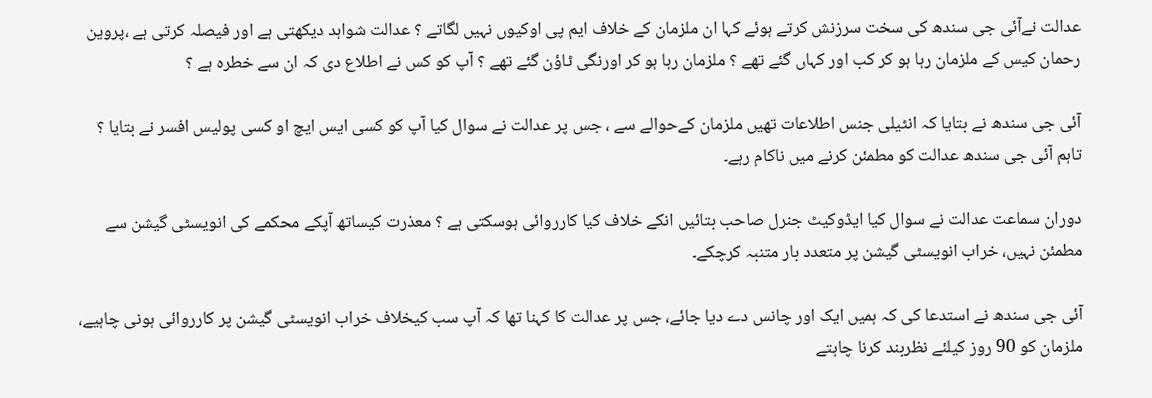عدالت نےآئی جی سندھ کی سخت سرزنش کرتے ہوئے کہا ان ملزمان کے خلاف ایم پی اوکیوں نہیں لگاتے ؟ عدالت شواہد دیکھتی ہے اور فیصلہ کرتی ہے ،پروین رحمان کیس کے ملزمان رہا ہو کر کب اور کہاں گئے تھے ؟ ملزمان رہا ہو کر اورنگی ٹاؤن گئے تھے ؟ آپ کو کس نے اطلاع دی کہ ان سے خطرہ ہے ؟

آئی جی سندھ نے بتایا کہ انٹیلی جنس اطلاعات تھیں ملزمان کےحوالے سے ، جس پر عدالت نے سوال کیا آپ کو کسی ایس ایچ او کسی پولیس افسر نے بتایا ؟ تاہم آئی جی سندھ عدالت کو مطمئن کرنے میں ناکام رہے۔

دوران سماعت عدالت نے سوال کیا ایڈوکیٹ جنرل صاحب بتائیں انکے خلاف کیا کارروائی ہوسکتی ہے ؟ معذرت کیساتھ آپکے محکمے کی انویسٹی گیشن سے مطمئن نہیں، خراب انویسٹی گیشن پر متعدد بار متنبہ کرچکے۔

آئی جی سندھ نے استدعا کی کہ ہمیں ایک اور چانس دے دیا جائے، جس پر عدالت کا کہنا تھا کہ آپ سب کیخلاف خراب انویسٹی گیشن پر کارروائی ہونی چاہیے، ملزمان کو 90 روز کیلئے نظربند کرنا چاہتے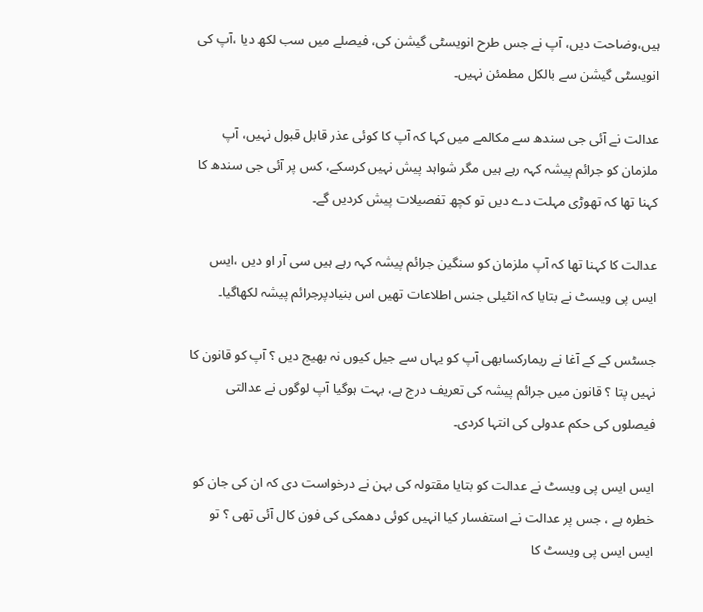ہیں،وضاحت دیں، آپ نے جس طرح انویسٹی گیشن کی، فیصلے میں سب لکھ دیا ،آپ کی انویسٹی گیشن سے بالکل مطمئن نہیں۔

عدالت نے آئی جی سندھ سے مکالمے میں کہا کہ آپ کا کوئی عذر قابل قبول نہیں، آپ ملزمان کو جرائم پیشہ کہہ رہے ہیں مگر شواہد پیش نہیں کرسکے، کس پر آئی جی سندھ کا کہنا تھا کہ تھوڑی مہلت دے دیں تو کچھ تفصیلات پیش کردیں گے۔

عدالت کا کہنا تھا کہ آپ ملزمان کو سنگین جرائم پیشہ کہہ رہے ہیں سی آر او دیں ،ایس ایس پی ویسٹ نے بتایا کہ انٹیلی جنس اطلاعات تھیں اس بنیادپرجرائم پیشہ لکھاگیا۔

جسٹس کے کے آغا نے ریمارکسابھی آپ کو یہاں سے جیل کیوں نہ بھیج دیں ؟ آپ کو قانون کا نہیں پتا ؟ قانون میں جرائم پیشہ کی تعریف درج ہے، بہت ہوگیا آپ لوگوں نے عدالتی فیصلوں کی حکم عدولی کی انتہا کردی۔

ایس ایس پی ویسٹ نے عدالت کو بتایا مقتولہ کی بہن نے درخواست دی کہ ان کی جان کو خطرہ ہے ، جس پر عدالت نے استفسار کیا انہیں کوئی دھمکی کی فون کال آئی تھی ؟ تو ایس ایس پی ویسٹ کا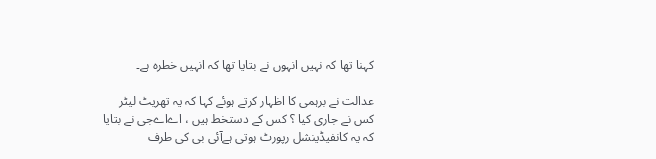کہنا تھا کہ نہیں انہوں نے بتایا تھا کہ انہیں خطرہ ہے۔

عدالت نے برہمی کا اظہار کرتے ہوئے کہا کہ یہ تھریٹ لیٹر کس نے جاری کیا ؟ کس کے دستخط ہیں ، اےاےجی نے بتایا کہ یہ کانفیڈینشل رپورٹ ہوتی ہےآئی بی کی طرف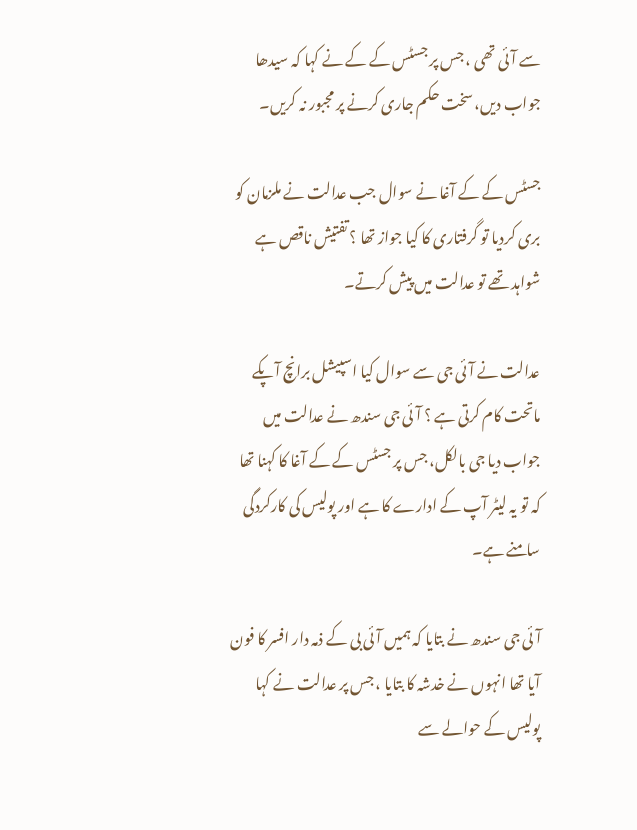سے آئی تھی ، جس پر جسٹس کے کے نے کہا کہ سیدھا جواب دیں، سخت حکم جاری کرنے پر مجبور نہ کریں۔

جسٹس کے کے آغا نے سوال جب عدالت نے ملزمان کو بری کردیا تو گرفتاری کا کیا جواز تھا ؟ تفتیش ناقص ہے شواہد تھے تو عدالت میں پیش کرتے۔

عدالت نے آئی جی سے سوال کیا اسپیشل برانچ آپکے ماتحت کام کرتی ہے ؟ آئی جی سندھ نے عدالت میں جواب دیا جی بالکل، جس پر جسٹس کے کے آغا کا کہنا تھا کہ تو یہ لیٹر آپ کے ادارے کا ہے اور پولیس کی کارکردگی سامنے ہے۔

آئی جی سندھ نے بتایا کہ ہمیں آئی بی کے ذمہ دار افسر کا فون آیا تھا انہوں نے خدشہ کا بتایا ، جس پر عدالت نے کہا پولیس کے حوالے سے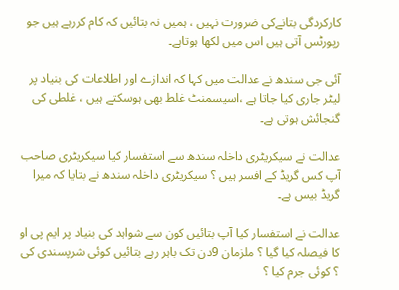کارکردگی بتانےکی ضرورت نہیں ، ہمیں نہ بتائیں کہ کام کررہے ہیں جو رپورٹس آتی ہیں اس میں لکھا ہوتاہے۔

آئی جی سندھ نے عدالت میں کہا کہ اندازے اور اطلاعات کی بنیاد پر لیٹر جاری کیا جاتا ہے ،اسیسمنٹ غلط بھی ہوسکتے ہیں ، غلطی کی گنجائش ہوتی ہے۔

عدالت نے سیکریٹری داخلہ سندھ سے استفسار کیا سیکریٹری صاحب آپ کس گریڈ کے افسر ہیں ؟ سیکریٹری داخلہ سندھ نے بتایا کہ میرا گریڈ بیس ہے۔

عدالت نے استفسار کیا آپ بتائیں کون سے شواہد کی بنیاد پر ایم پی او کا فیصلہ کیا گیا ؟ ملزمان 9دن تک باہر رہے بتائیں کوئی شرپسندی کی ؟ کوئی جرم کیا ؟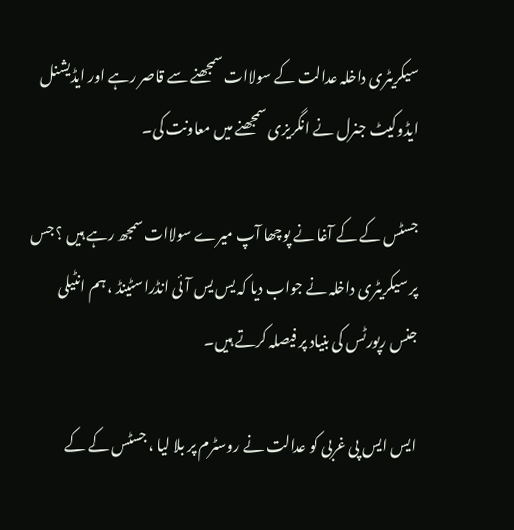سیکریٹری داخلہ عدالت کے سولاات سمجھنے سے قاصر رہے اور ایڈیشنل ایڈوکیٹ جنرل نے انگریزی سمجھنے میں معاونت کی۔

جسٹس کے کے آغا نے پوچھا آپ میرے سولاات سمجھ رہے ہیں ؟ جس پر سیکریٹری داخلہ نے جواب دیا کہ یس یس آئی انڈراسٹینڈ ، ہم انٹیلی جنس رپورٹس کی بنیاد پر فیصلہ کرتے ہیں۔

ایس ایس پی غربی کو عدالت نے روسٹرم پر بلا لیا ، جسٹس کے کے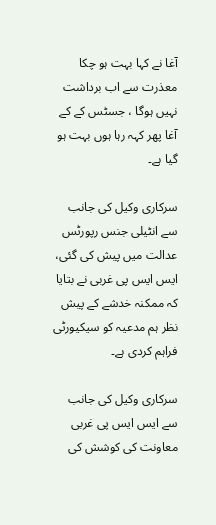آغا نے کہا بہت ہو چکا معذرت سے اب برداشت نہیں ہوگا ، جسٹس کے کے آغا پھر کہہ رہا ہوں بہت ہو گیا ہے۔

سرکاری وکیل کی جانب سے انٹیلی جنس رپورٹس عدالت میں پیش کی گئی، ایس ایس پی غربی نے بتایا کہ ممکنہ خدشے کے پیش نظر ہم مدعیہ کو سیکیورٹی فراہم کردی ہے۔

سرکاری وکیل کی جانب سے ایس ایس پی غربی معاونت کی کوشش کی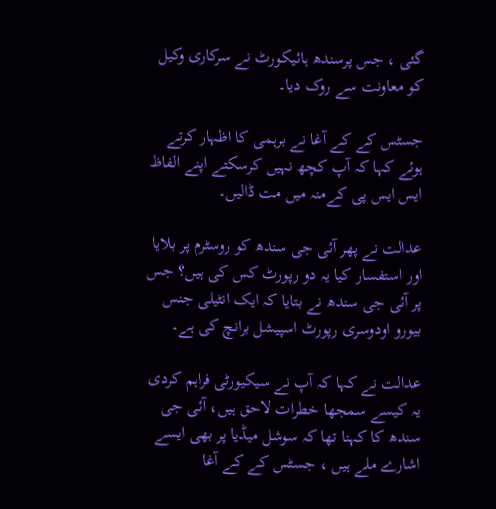گئی ، جس پرسندھ ہائیکورٹ نے سرکاری وکیل کو معاونت سے روک دیا۔

جسٹس کے کے آغا نے برہمی کا اظہار کرتے ہوئے کہا کہ آپ کچھ نہیں کرسکتے اپنے الفاظ ایس ایس پی کےمنہ میں مت ڈالیں۔

عدالت نے پھر آئی جی سندھ کو روسٹرم پر بلایا اور استفسار کیا یہ دو رپورٹ کس کی ہیں؟ جس پر آئی جی سندھ نے بتایا کہ ایک انٹیلی جنس بیورو اودوسری رپورٹ اسپیشل برانچ کی ہے۔

عدالت نے کہا کہ آپ نے سیکیورٹی فراہم کردی یہ کیسے سمجھا خطرات لاحق ہیں، آئی جی سندھ کا کہنا تھا کہ سوشل میڈیا پر بھی ایسے اشارے ملے ہیں ، جسٹس کے کے آغا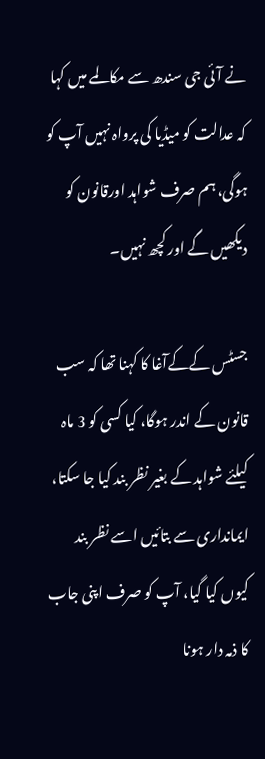نے آئی جی سندھ سے مکالمے میں کہا کہ عدالت کو میڈیا کی پرواہ نہیں آپ کو ہوگی، ہم صرف شواہد اورقانون کو دیکھیں گے اور کچھ نہیں۔

جسٹس کےکےآغا کا کہنا تھا کہ سب قانون کے اندر ہوگا، کیا کسی کو 3 ماہ کیلئے شواہد کے بغیر نظر بند کیا جا سکتا، ایمانداری سے بتائیں اسے نظر بند کیوں کیا گیا، آپ کو صرف اپنی جاب کا ذمہ دار ہونا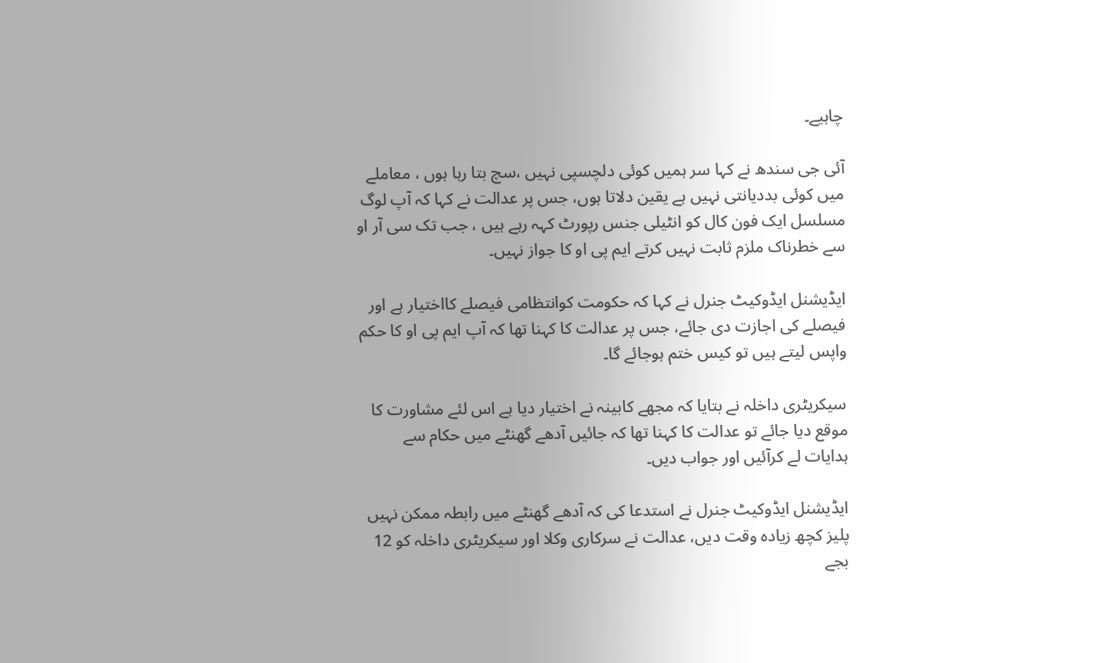چاہیے۔

آئی جی سندھ نے کہا سر ہمیں کوئی دلچسپی نہیں ،سچ بتا رہا ہوں ، معاملے میں کوئی بددیانتی نہیں ہے یقین دلاتا ہوں، جس پر عدالت نے کہا کہ آپ لوگ مسلسل ایک فون کال کو انٹیلی جنس رپورٹ کہہ رہے ہیں ، جب تک سی آر او سے خطرناک ملزم ثابت نہیں کرتے ایم پی او کا جواز نہیں۔

ایڈیشنل ایڈوکیٹ جنرل نے کہا کہ حکومت کوانتظامی فیصلے کااختیار ہے اور فیصلے کی اجازت دی جائے، جس پر عدالت کا کہنا تھا کہ آپ ایم پی او کا حکم واپس لیتے ہیں تو کیس ختم ہوجائے گا۔

سیکریٹری داخلہ نے بتایا کہ مجھے کابینہ نے اختیار دیا ہے اس لئے مشاورت کا موقع دیا جائے تو عدالت کا کہنا تھا کہ جائیں آدھے گھنٹے میں حکام سے ہدایات لے کرآئیں اور جواب دیں۔

ایڈیشنل ایڈوکیٹ جنرل نے استدعا کی کہ آدھے گھنٹے میں رابطہ ممکن نہیں پلیز کچھ زیادہ وقت دیں، عدالت نے سرکاری وکلا اور سیکریٹری داخلہ کو 12 بجے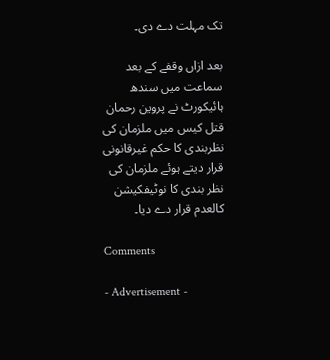تک مہلت دے دی۔

بعد ازاں وقفے کے بعد سماعت میں سندھ ہائیکورٹ نے پروین رحمان قتل کیس میں ملزمان کی نظربندی کا حکم غیرقانونی قرار دیتے ہوئے ملزمان کی نظر بندی کا نوٹیفکیشن کالعدم قرار دے دیا۔

Comments

- Advertisement -